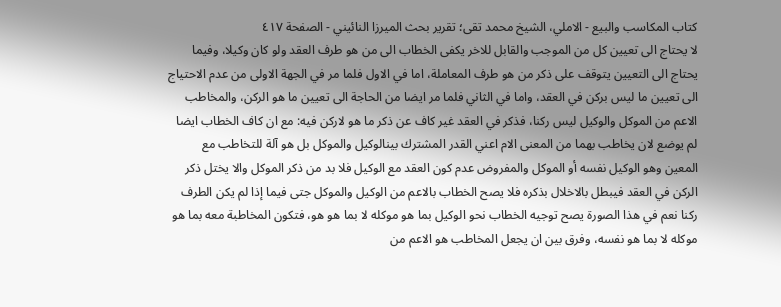كتاب المكاسب والبيع - الاملي، الشيخ محمد تقى؛ تقرير بحث الميرزا النائيني - الصفحة ٤١٧
لا يحتاج الى تعيين كل من الموجب والقابل للاخر يكفى الخطاب الى من هو طرف العقد ولو كان وكيلا، وفيما يحتاج الى التعيين يتوقف على ذكر من هو طرف المعاملة، اما في الاول فلما مر في الجهة الاولى من عدم الاحتياج الى تعيين ما ليس بركن في العقد، واما في الثاني فلما مر ايضا من الحاجة الى تعيين ما هو الركن، والمخاطب الاعم من الموكل والوكيل ليس ركنا، فذكر في العقد غير كاف عن ذكر ما هو لاركن فيه: مع ان كاف الخطاب ايضا لم يوضع لان يخاطب بهما من المعنى الام اعني القدر المشترك بينالوكيل والموكل بل هو آلة للتخاطب مع المعين وهو الوكيل نفسه أو الموكل والمفروض عدم كون العقد مع الوكيل فلا بد من ذكر الموكل والا يختل ذكر الركن في العقد فيبطل بالاخلال بذكره فلا يصح الخطاب بالاعم من الوكيل والموكل جتى فيما إذا لم يكن الطرف ركنا نعم في هذا الصورة يصح توجيه الخطاب نحو الوكيل بما هو موكله لا بما هو هو، فتكون المخاطبة معه بما هو موكله لا بما هو نفسه، وفرق بين ان يجعل المخاطب هو الاعم من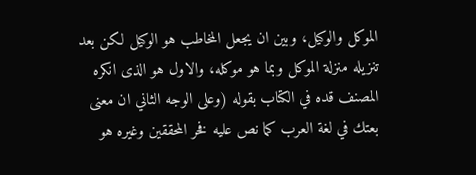الموكل والوكيل، وبين ان يجعل المخاطب هو الوكيل لكن بعد تنزيله منزلة الموكل وبما هو موكله، والاول هو الذى انكره المصنف قده في الكتاب بقوله (وعلى الوجه الثاني ان معنى بعتك في لغة العرب كما نص عليه فخر المحققين وغيره هو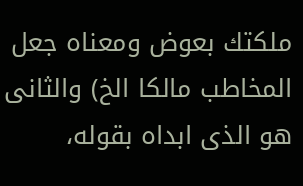ملكتك بعوض ومعناه جعل المخاطب مالكا الخ) والثانى هو الذى ابداه بقوله،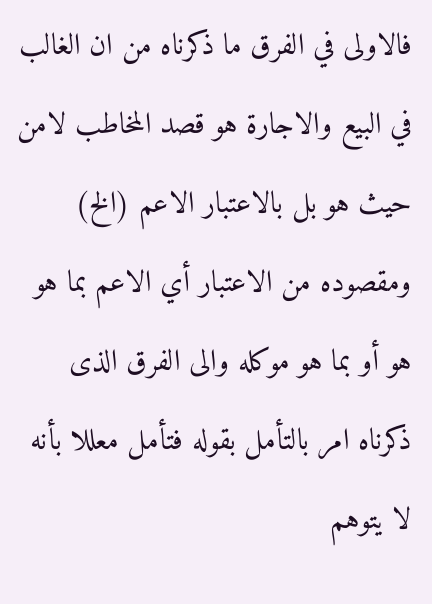فالاولى في الفرق ما ذكرناه من ان الغالب في البيع والاجارة هو قصد المخاطب لامن حيث هو بل بالاعتبار الاعم (الخ) ومقصوده من الاعتبار أي الاعم بما هو هو أو بما هو موكله والى الفرق الذى ذكرناه امر بالتأمل بقوله فتأمل معللا بأنه لا يتوهم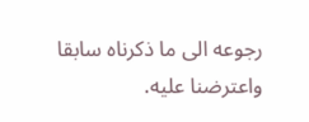رجوعه الى ما ذكرناه سابقا واعترضنا عليه.